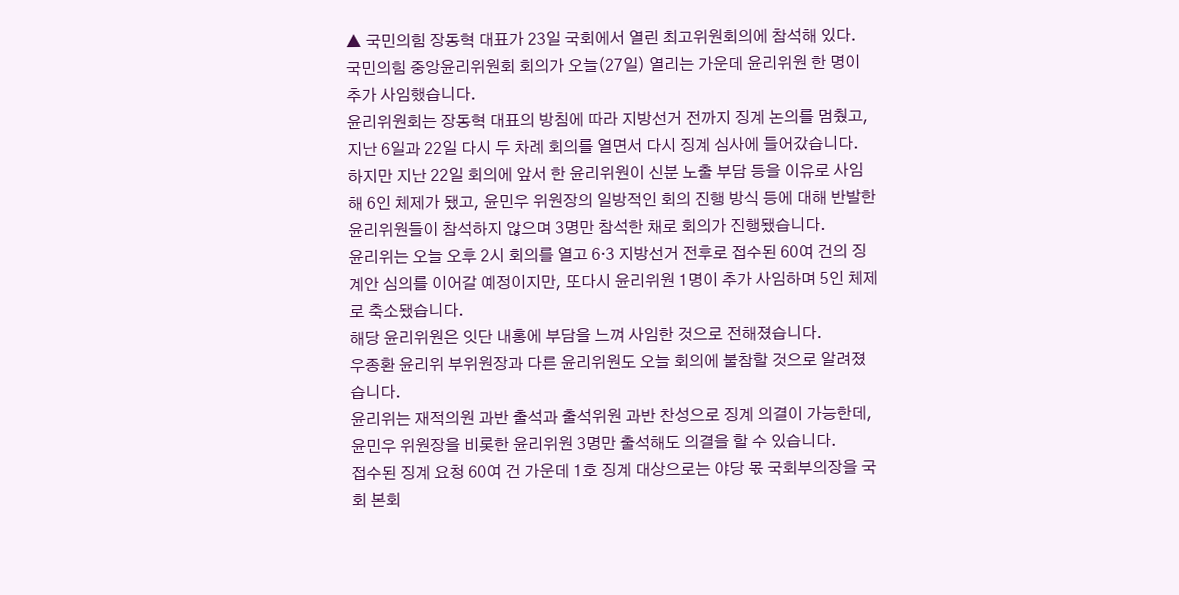▲ 국민의힘 장동혁 대표가 23일 국회에서 열린 최고위원회의에 참석해 있다.
국민의힘 중앙윤리위원회 회의가 오늘(27일) 열리는 가운데 윤리위원 한 명이 추가 사임했습니다.
윤리위원회는 장동혁 대표의 방침에 따라 지방선거 전까지 징계 논의를 멈췄고, 지난 6일과 22일 다시 두 차례 회의를 열면서 다시 징계 심사에 들어갔습니다.
하지만 지난 22일 회의에 앞서 한 윤리위원이 신분 노출 부담 등을 이유로 사임해 6인 체제가 됐고, 윤민우 위원장의 일방적인 회의 진행 방식 등에 대해 반발한 윤리위원들이 참석하지 않으며 3명만 참석한 채로 회의가 진행됐습니다.
윤리위는 오늘 오후 2시 회의를 열고 6·3 지방선거 전후로 접수된 60여 건의 징계안 심의를 이어갈 예정이지만, 또다시 윤리위원 1명이 추가 사임하며 5인 체제로 축소됐습니다.
해당 윤리위원은 잇단 내홍에 부담을 느껴 사임한 것으로 전해졌습니다.
우종환 윤리위 부위원장과 다른 윤리위원도 오늘 회의에 불참할 것으로 알려졌습니다.
윤리위는 재적의원 과반 출석과 출석위원 과반 찬성으로 징계 의결이 가능한데, 윤민우 위원장을 비롯한 윤리위원 3명만 출석해도 의결을 할 수 있습니다.
접수된 징계 요청 60여 건 가운데 1호 징계 대상으로는 야당 몫 국회부의장을 국회 본회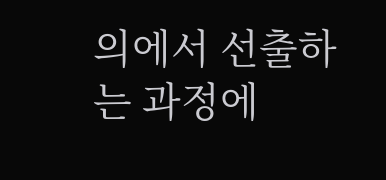의에서 선출하는 과정에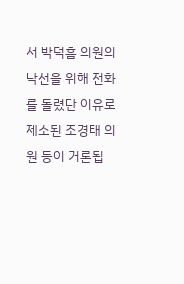서 박덕흠 의원의 낙선을 위해 전화를 돌렸단 이유로 제소된 조경태 의원 등이 거론됩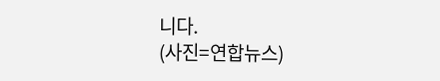니다.
(사진=연합뉴스)